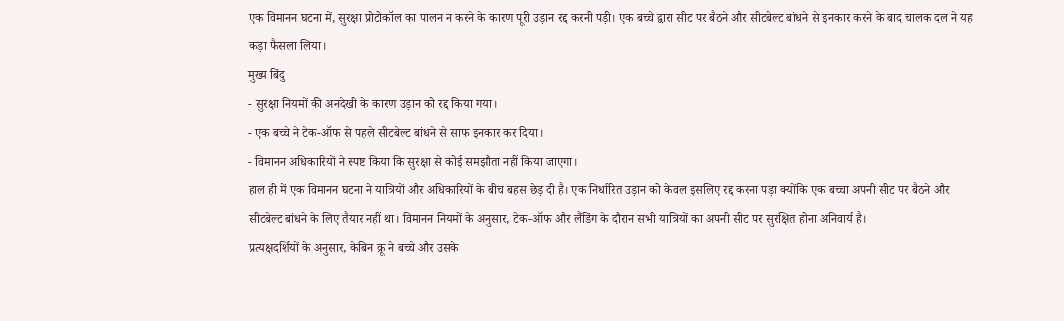एक विमानन घटना में, सुरक्षा प्रोटोकॉल का पालन न करने के कारण पूरी उड़ान रद्द करनी पड़ी। एक बच्चे द्वारा सीट पर बैठने और सीटबेल्ट बांधने से इनकार करने के बाद चालक दल ने यह कड़ा फैसला लिया।
मुख्य बिंदु
- सुरक्षा नियमों की अनदेखी के कारण उड़ान को रद्द किया गया।
- एक बच्चे ने टेक-ऑफ से पहले सीटबेल्ट बांधने से साफ इनकार कर दिया।
- विमानन अधिकारियों ने स्पष्ट किया कि सुरक्षा से कोई समझौता नहीं किया जाएगा।
हाल ही में एक विमानन घटना ने यात्रियों और अधिकारियों के बीच बहस छेड़ दी है। एक निर्धारित उड़ान को केवल इसलिए रद्द करना पड़ा क्योंकि एक बच्चा अपनी सीट पर बैठने और सीटबेल्ट बांधने के लिए तैयार नहीं था। विमानन नियमों के अनुसार, टेक-ऑफ और लैंडिंग के दौरान सभी यात्रियों का अपनी सीट पर सुरक्षित होना अनिवार्य है।
प्रत्यक्षदर्शियों के अनुसार, केबिन क्रू ने बच्चे और उसके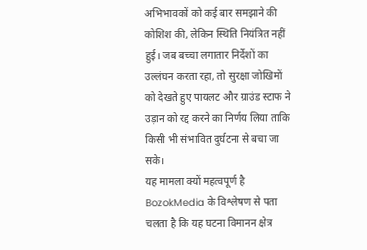अभिभावकों को कई बार समझाने की कोशिश की, लेकिन स्थिति नियंत्रित नहीं हुई। जब बच्चा लगातार निर्देशों का उल्लंघन करता रहा, तो सुरक्षा जोखिमों को देखते हुए पायलट और ग्राउंड स्टाफ ने उड़ान को रद्द करने का निर्णय लिया ताकि किसी भी संभावित दुर्घटना से बचा जा सके।
यह मामला क्यों महत्वपूर्ण है
BozokMedia के विश्लेषण से पता चलता है कि यह घटना विमानन क्षेत्र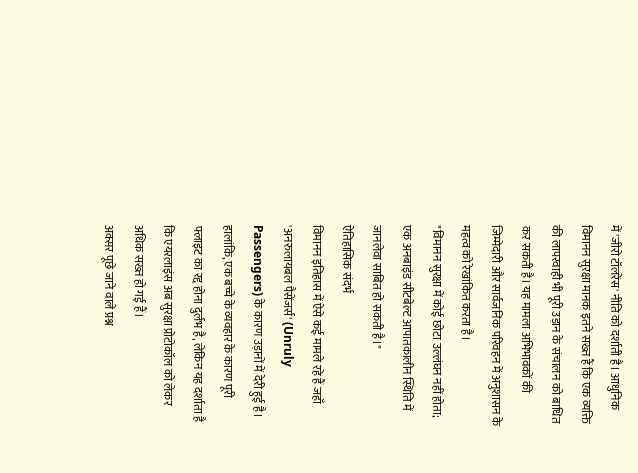में 'जीरो टॉलरेंस' नीति को दर्शाती है। आधुनिक विमानन सुरक्षा मानक इतने सख्त हैं कि एक व्यक्ति की लापरवाही भी पूरी उड़ान के संचालन को बाधित कर सकती है। यह मामला अभिभावकों की जिम्मेदारी और सार्वजनिक परिवहन में अनुशासन के महत्व को रेखांकित करता है।
"विमानन सुरक्षा में कोई छोटा उल्लंघन नहीं होता; एक अनबाइंड सीटबेल्ट आपातकालीन स्थिति में जानलेवा साबित हो सकती है।"
ऐतिहासिक संदर्भ
विमानन इतिहास में ऐसे कई मामले रहे हैं जहाँ 'अनरुलायबल पैसेंजर्स' (Unruly Passengers) के कारण उड़ानों में देरी हुई है। हालांकि, एक बच्चे के व्यवहार के कारण पूरी फ्लाइट का रद्द होना दुर्लभ है, लेकिन यह दर्शाता है कि एयरलाइंस अब सुरक्षा प्रोटोकॉल को लेकर अधिक सख्त हो गई हैं।
अक्सर पूछे जाने वाले प्रश्न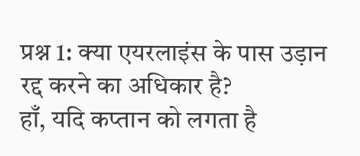प्रश्न 1: क्या एयरलाइंस के पास उड़ान रद्द करने का अधिकार है?
हाँ, यदि कप्तान को लगता है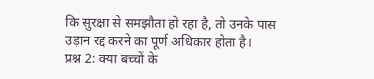कि सुरक्षा से समझौता हो रहा है, तो उनके पास उड़ान रद्द करने का पूर्ण अधिकार होता है।
प्रश्न 2: क्या बच्चों के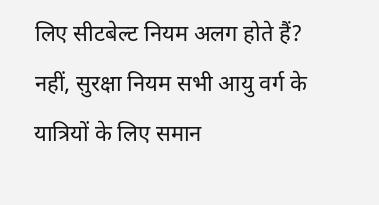लिए सीटबेल्ट नियम अलग होते हैं?
नहीं, सुरक्षा नियम सभी आयु वर्ग के यात्रियों के लिए समान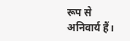रूप से अनिवार्य हैं।